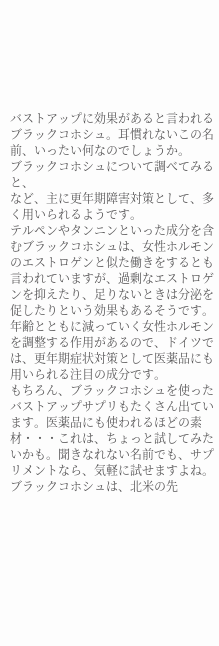バストアップに効果があると言われるブラックコホシュ。耳慣れないこの名前、いったい何なのでしょうか。
ブラックコホシュについて調べてみると、
など、主に更年期障害対策として、多く用いられるようです。
テルペンやタンニンといった成分を含むブラックコホシュは、女性ホルモンのエストロゲンと似た働きをするとも言われていますが、過剰なエストロゲンを抑えたり、足りないときは分泌を促したりという効果もあるそうです。
年齢とともに減っていく女性ホルモンを調整する作用があるので、ドイツでは、更年期症状対策として医薬品にも用いられる注目の成分です。
もちろん、ブラックコホシュを使ったバストアップサプリもたくさん出ています。医薬品にも使われるほどの素材・・・これは、ちょっと試してみたいかも。聞きなれない名前でも、サプリメントなら、気軽に試せますよね。
ブラックコホシュは、北米の先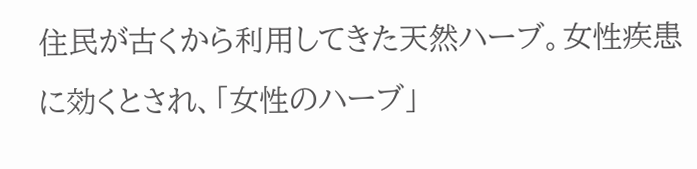住民が古くから利用してきた天然ハーブ。女性疾患に効くとされ、「女性のハーブ」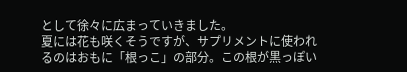として徐々に広まっていきました。
夏には花も咲くそうですが、サプリメントに使われるのはおもに「根っこ」の部分。この根が黒っぽい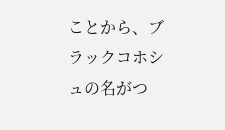ことから、ブラックコホシュの名がつ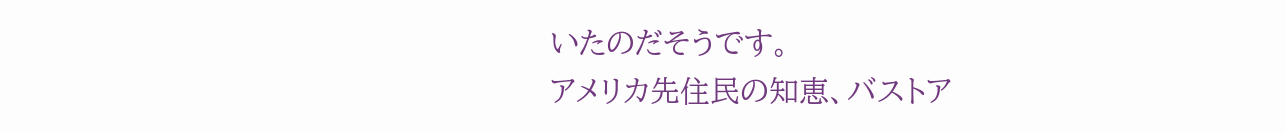いたのだそうです。
アメリカ先住民の知恵、バストア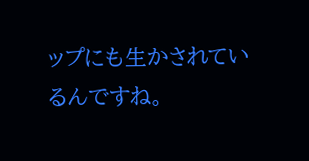ップにも生かされているんですね。